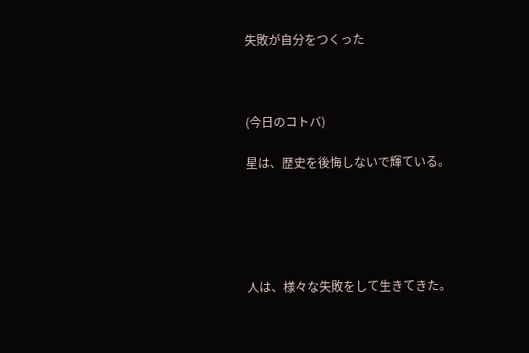失敗が自分をつくった



(今日のコトバ)

星は、歴史を後悔しないで輝ている。





人は、様々な失敗をして生きてきた。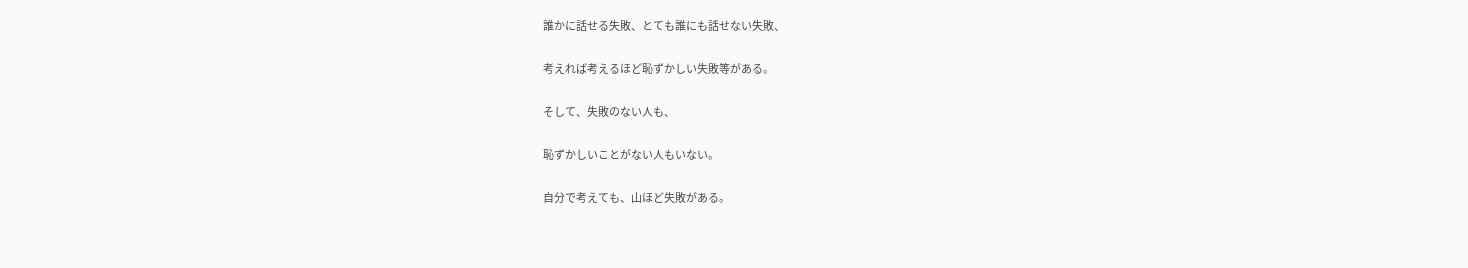誰かに話せる失敗、とても誰にも話せない失敗、

考えれば考えるほど恥ずかしい失敗等がある。

そして、失敗のない人も、

恥ずかしいことがない人もいない。

自分で考えても、山ほど失敗がある。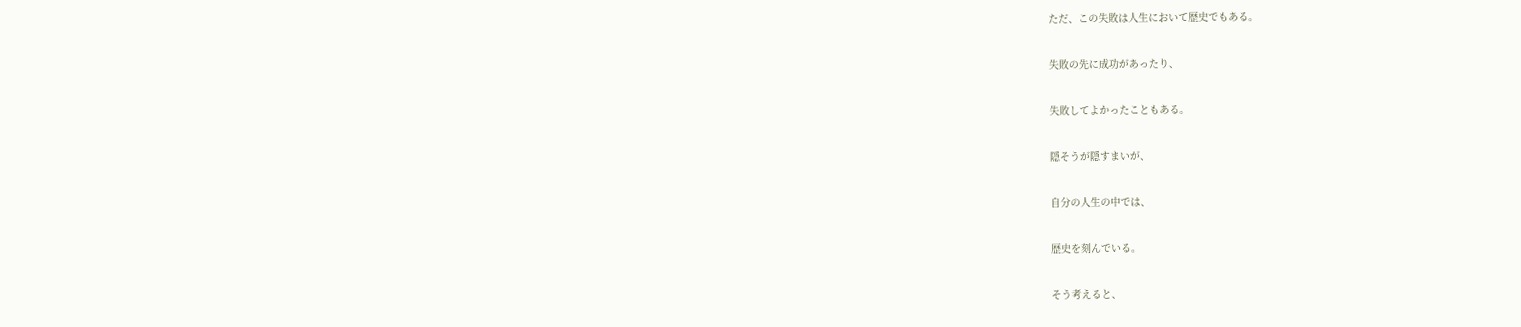ただ、この失敗は人生において歴史でもある。

失敗の先に成功があったり、

失敗してよかったこともある。

隠そうが隠すまいが、

自分の人生の中では、

歴史を刻んでいる。

そう考えると、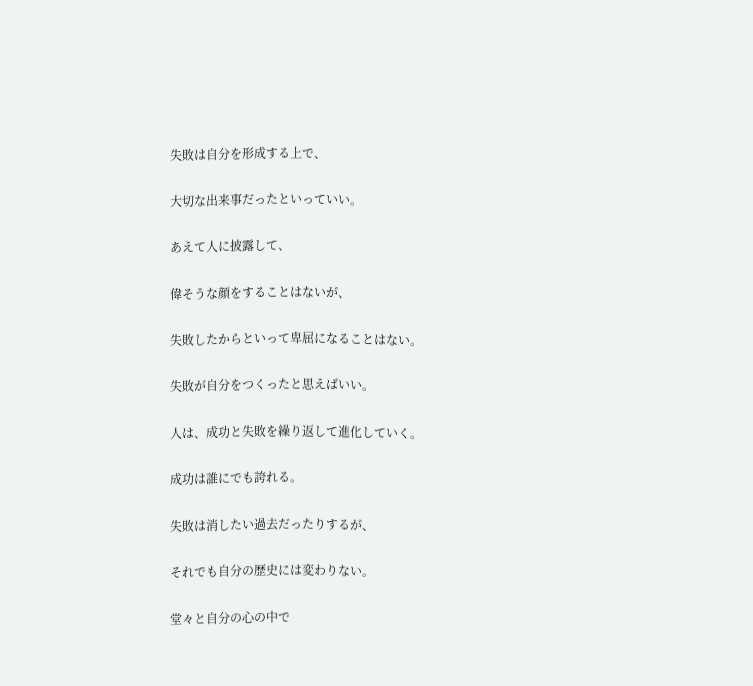失敗は自分を形成する上で、

大切な出来事だったといっていい。

あえて人に披露して、

偉そうな顔をすることはないが、

失敗したからといって卑屈になることはない。

失敗が自分をつくったと思えばいい。

人は、成功と失敗を繰り返して進化していく。

成功は誰にでも誇れる。

失敗は消したい過去だったりするが、

それでも自分の歴史には変わりない。

堂々と自分の心の中で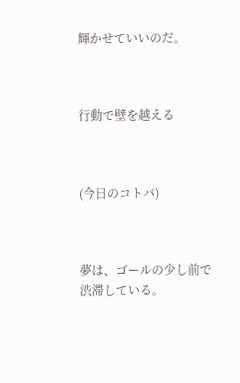輝かせていいのだ。



行動で壁を越える



(今日のコトバ)



夢は、ゴールの少し前で渋滞している。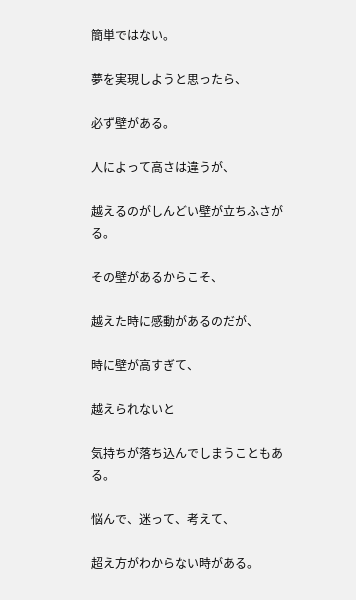簡単ではない。

夢を実現しようと思ったら、

必ず壁がある。

人によって高さは違うが、

越えるのがしんどい壁が立ちふさがる。

その壁があるからこそ、

越えた時に感動があるのだが、

時に壁が高すぎて、

越えられないと

気持ちが落ち込んでしまうこともある。

悩んで、迷って、考えて、

超え方がわからない時がある。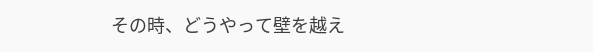その時、どうやって壁を越え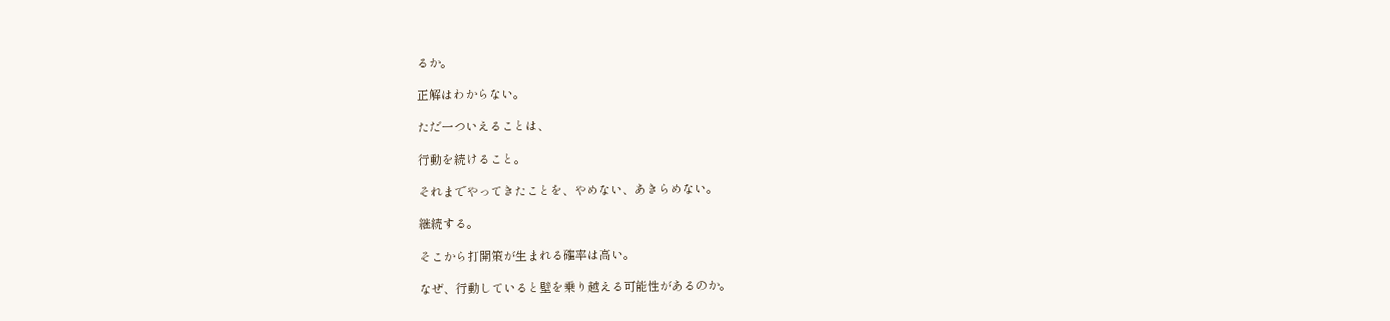るか。

正解はわからない。

ただ一ついえることは、

行動を続けること。

それまでやってきたことを、やめない、あきらめない。

継続する。

そこから打開策が生まれる確率は高い。

なぜ、行動していると壁を乗り越える可能性があるのか。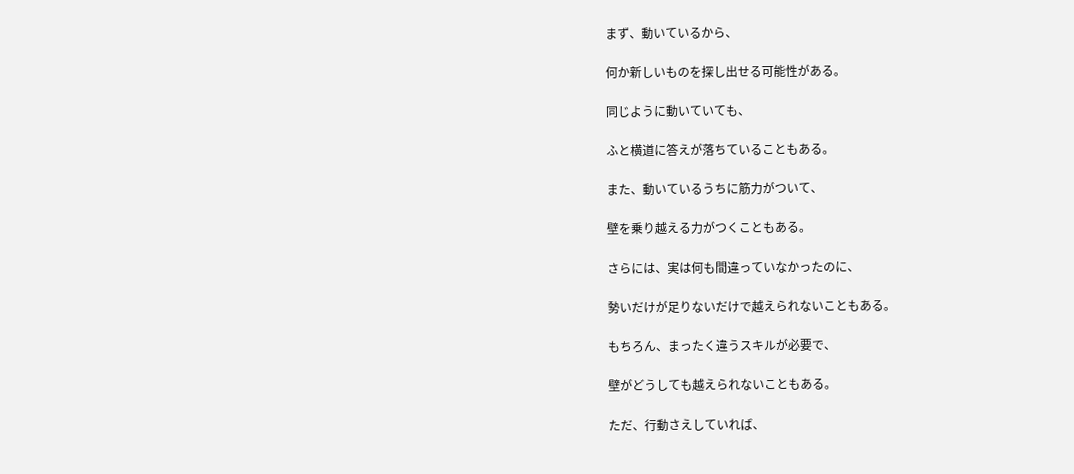まず、動いているから、

何か新しいものを探し出せる可能性がある。

同じように動いていても、

ふと横道に答えが落ちていることもある。

また、動いているうちに筋力がついて、

壁を乗り越える力がつくこともある。

さらには、実は何も間違っていなかったのに、

勢いだけが足りないだけで越えられないこともある。

もちろん、まったく違うスキルが必要で、

壁がどうしても越えられないこともある。

ただ、行動さえしていれば、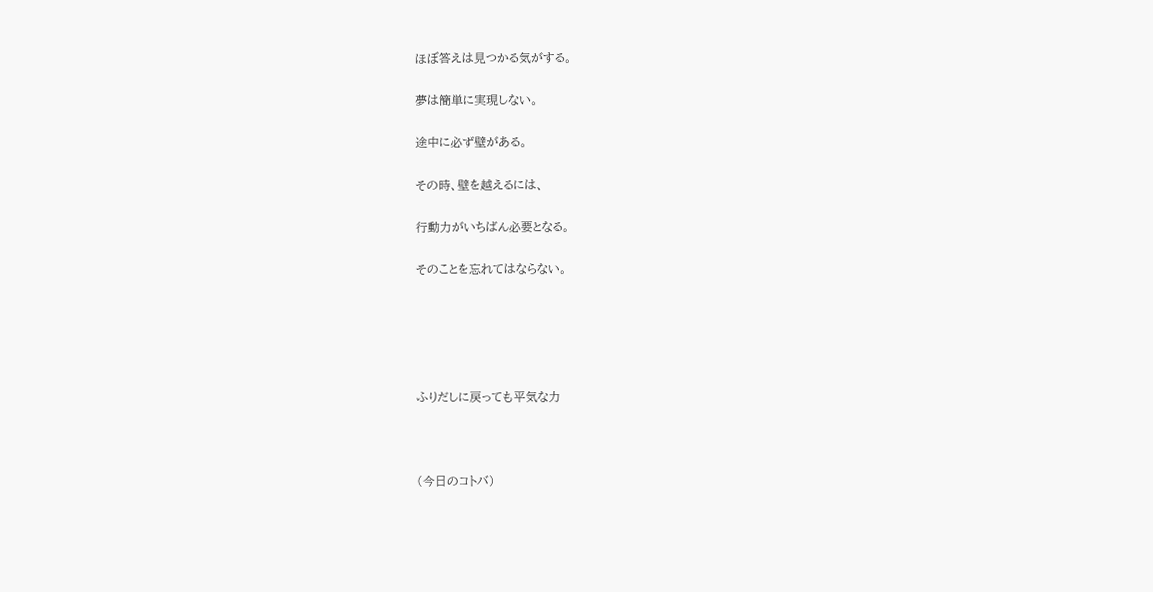ほぼ答えは見つかる気がする。

夢は簡単に実現しない。

途中に必ず壁がある。

その時、壁を越えるには、

行動力がいちばん必要となる。

そのことを忘れてはならない。





ふりだしに戻っても平気な力



(今日のコトバ)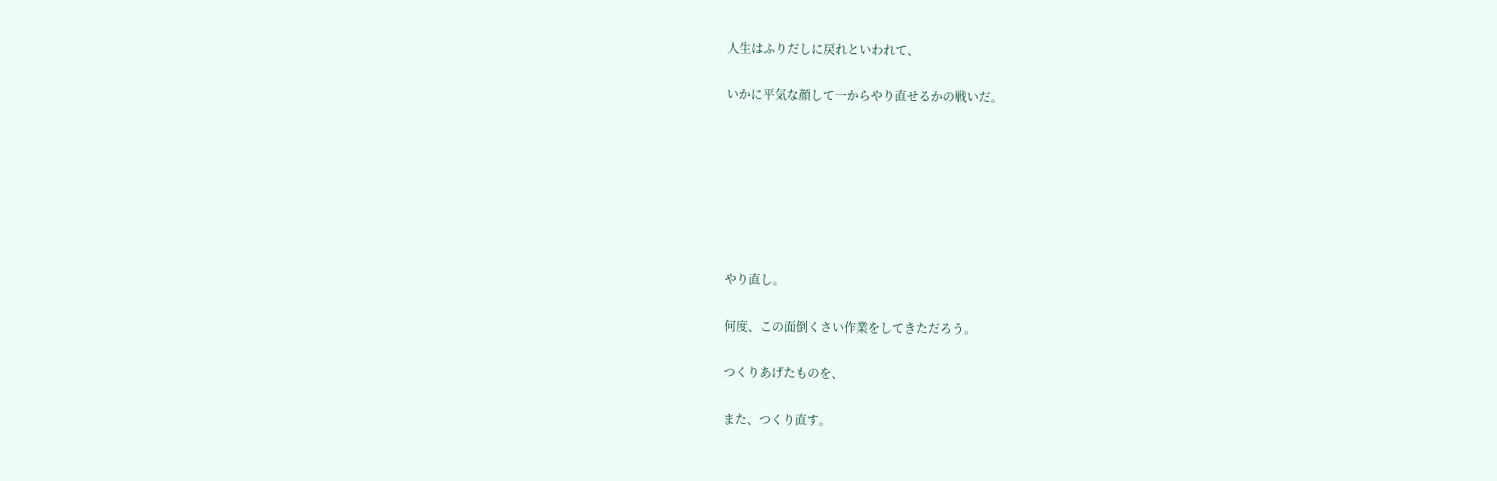人生はふりだしに戻れといわれて、

いかに平気な顔して一からやり直せるかの戦いだ。







やり直し。

何度、この面倒くさい作業をしてきただろう。

つくりあげたものを、

また、つくり直す。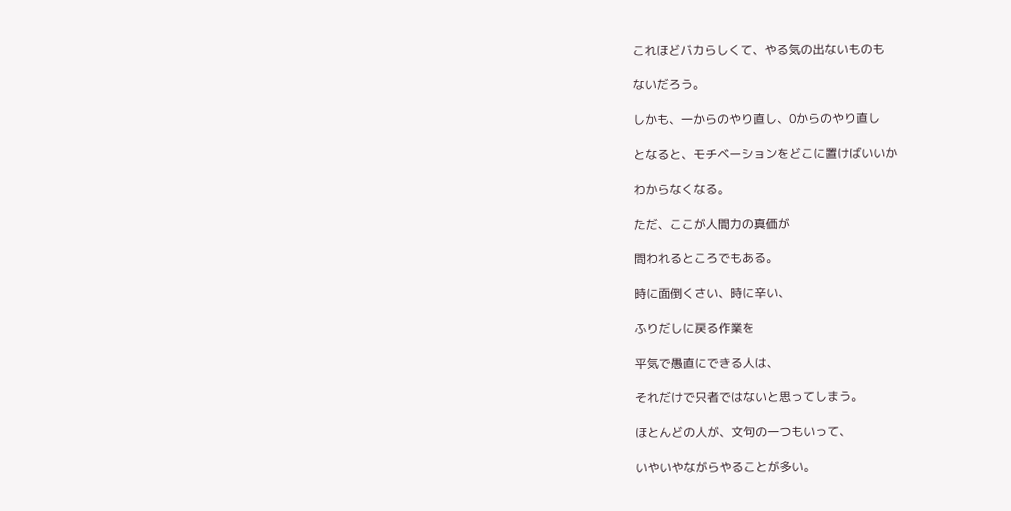これほどバカらしくて、やる気の出ないものも

ないだろう。

しかも、一からのやり直し、0からのやり直し

となると、モチベーションをどこに置けばいいか

わからなくなる。

ただ、ここが人間力の真価が

問われるところでもある。

時に面倒くさい、時に辛い、

ふりだしに戻る作業を

平気で愚直にできる人は、

それだけで只者ではないと思ってしまう。

ほとんどの人が、文句の一つもいって、

いやいやながらやることが多い。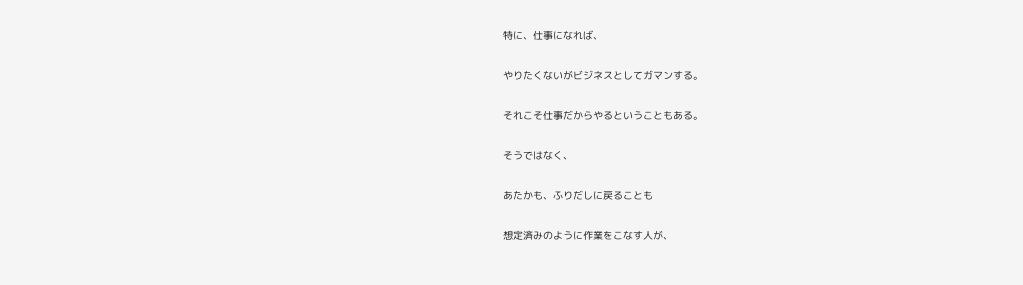特に、仕事になれば、

やりたくないがビジネスとしてガマンする。

それこそ仕事だからやるということもある。

そうではなく、

あたかも、ふりだしに戻ることも

想定済みのように作業をこなす人が、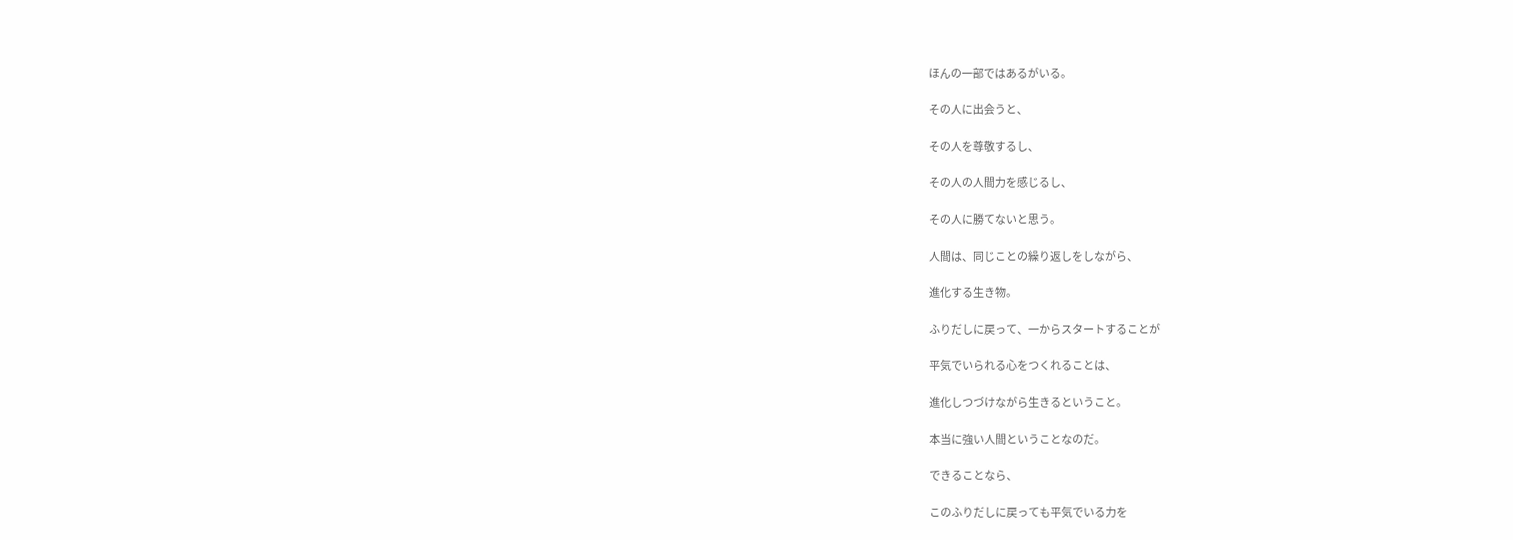ほんの一部ではあるがいる。

その人に出会うと、

その人を尊敬するし、

その人の人間力を感じるし、

その人に勝てないと思う。

人間は、同じことの繰り返しをしながら、

進化する生き物。

ふりだしに戻って、一からスタートすることが

平気でいられる心をつくれることは、

進化しつづけながら生きるということ。

本当に強い人間ということなのだ。

できることなら、

このふりだしに戻っても平気でいる力を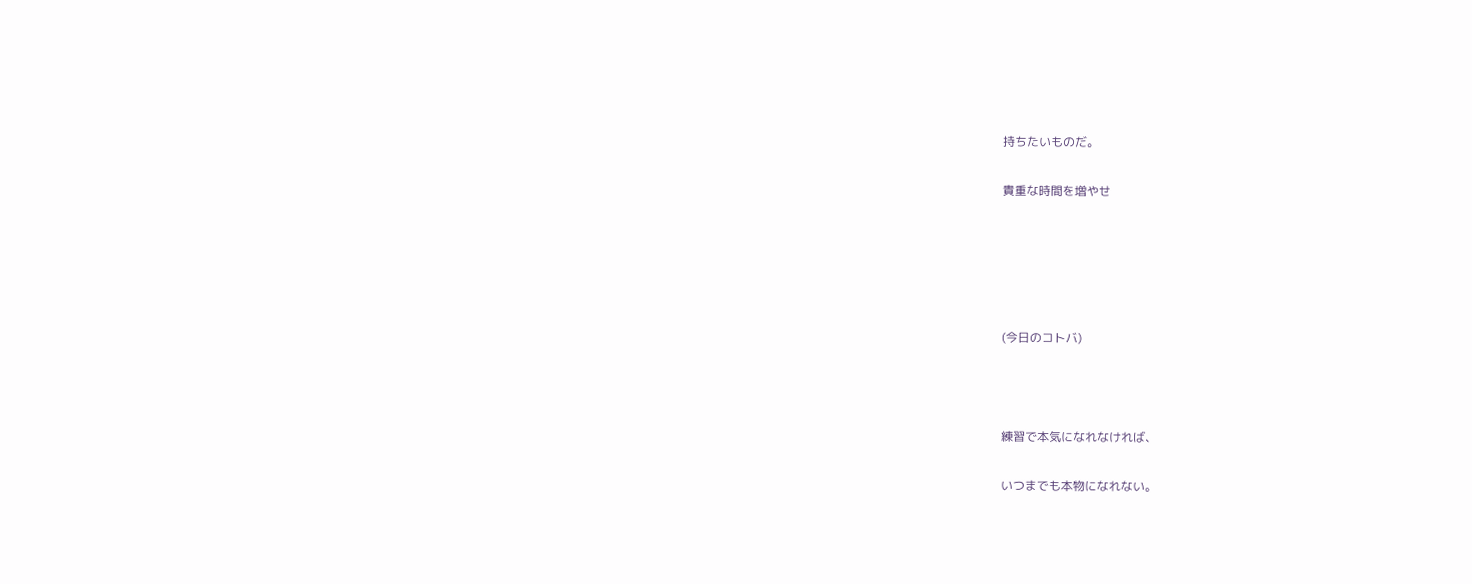持ちたいものだ。

貴重な時間を増やせ





(今日のコトバ)



練習で本気になれなければ、

いつまでも本物になれない。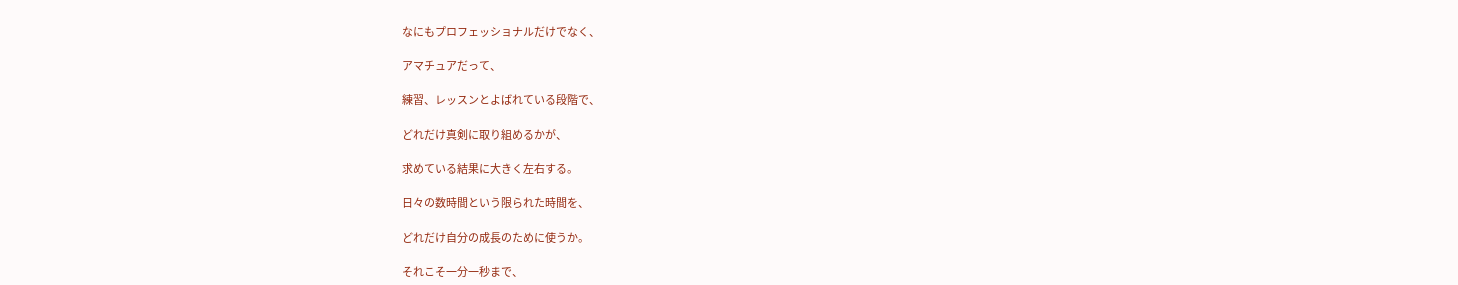なにもプロフェッショナルだけでなく、

アマチュアだって、

練習、レッスンとよばれている段階で、

どれだけ真剣に取り組めるかが、

求めている結果に大きく左右する。

日々の数時間という限られた時間を、

どれだけ自分の成長のために使うか。

それこそ一分一秒まで、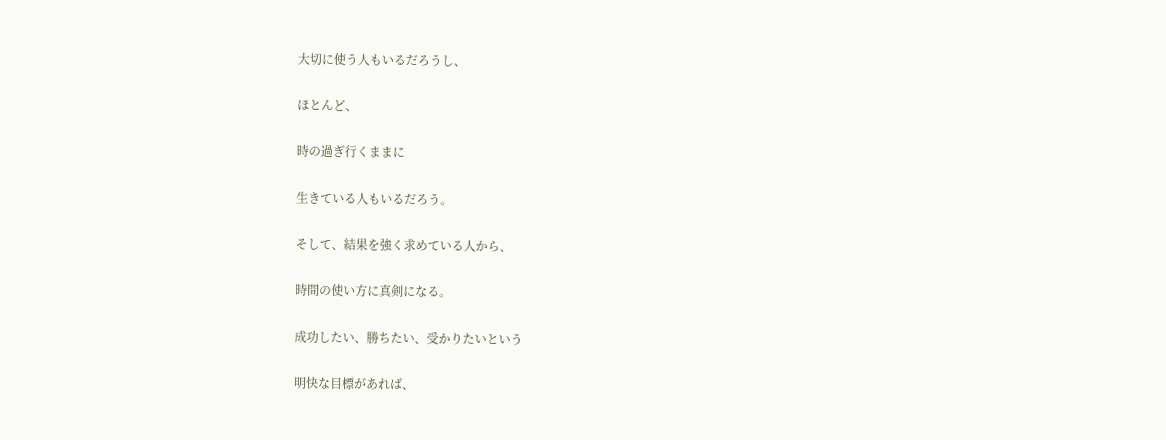大切に使う人もいるだろうし、

ほとんど、

時の過ぎ行くままに

生きている人もいるだろう。

そして、結果を強く求めている人から、

時間の使い方に真剣になる。

成功したい、勝ちたい、受かりたいという

明快な目標があれば、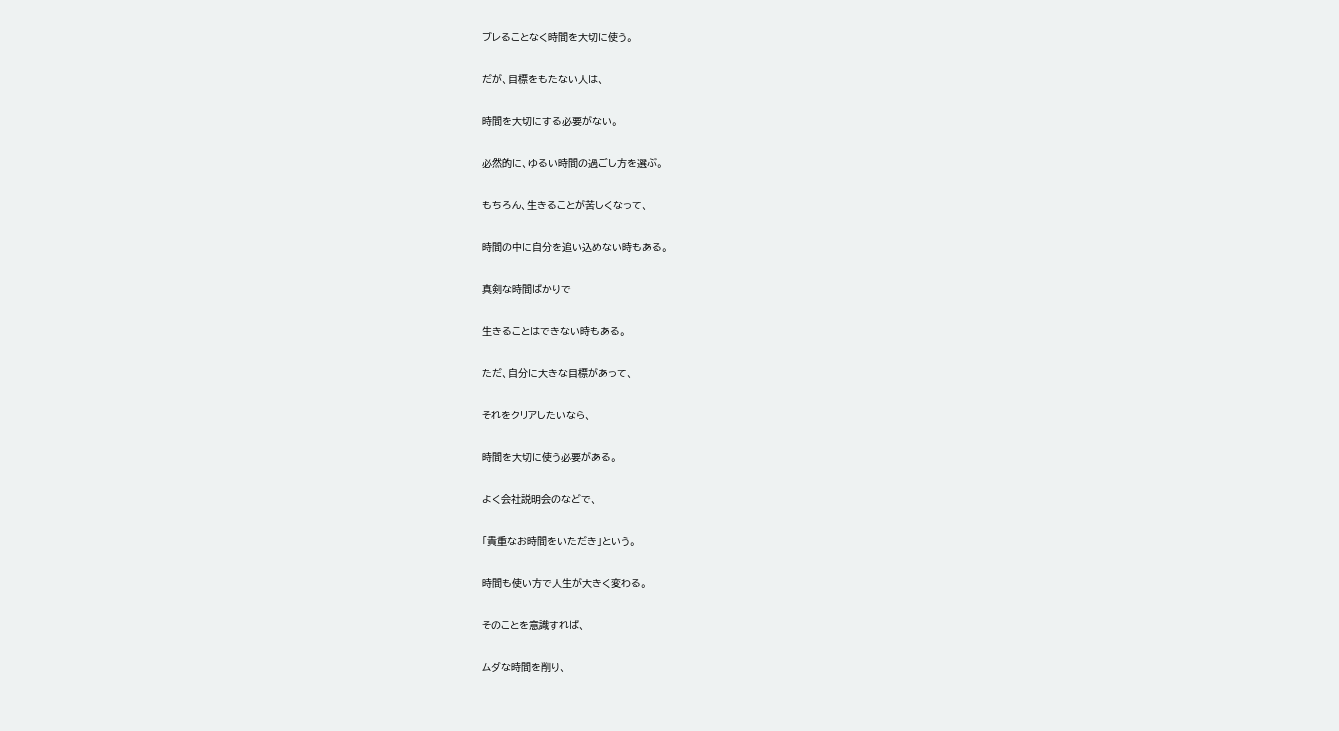ブレることなく時間を大切に使う。

だが、目標をもたない人は、

時間を大切にする必要がない。

必然的に、ゆるい時間の過ごし方を選ぶ。

もちろん、生きることが苦しくなって、

時間の中に自分を追い込めない時もある。

真剣な時間ばかりで

生きることはできない時もある。

ただ、自分に大きな目標があって、

それをクリアしたいなら、

時間を大切に使う必要がある。

よく会社説明会のなどで、

「貴重なお時間をいただき」という。

時間も使い方で人生が大きく変わる。

そのことを意識すれば、

ムダな時間を削り、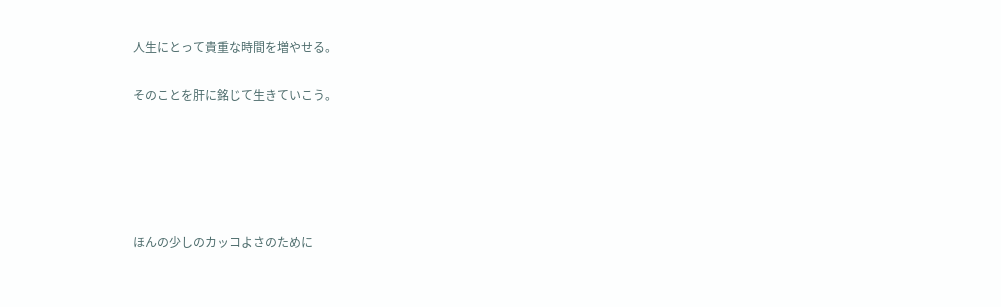人生にとって貴重な時間を増やせる。

そのことを肝に銘じて生きていこう。





ほんの少しのカッコよさのために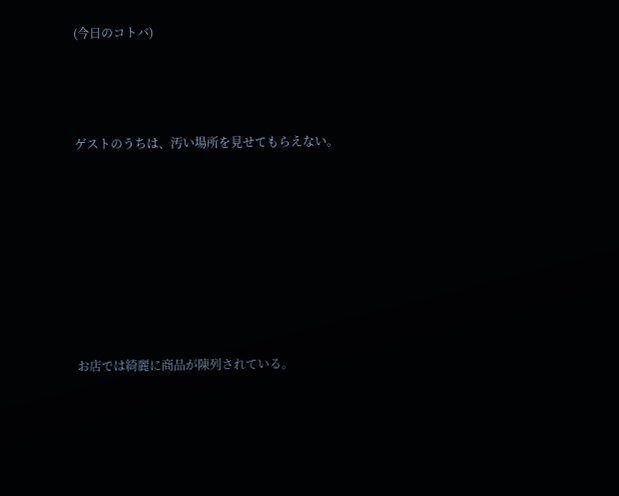(今日のコトバ)



ゲストのうちは、汚い場所を見せてもらえない。







お店では綺麗に商品が陳列されている。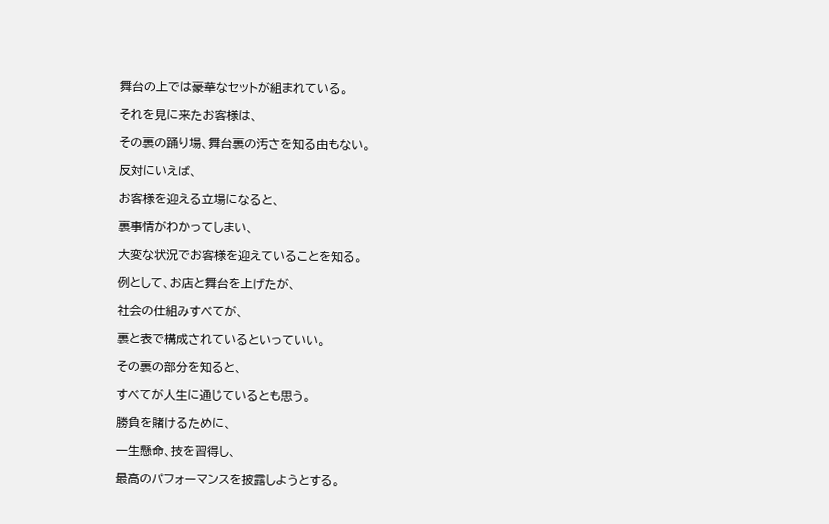舞台の上では豪華なセットが組まれている。

それを見に来たお客様は、

その裏の踊り場、舞台裏の汚さを知る由もない。

反対にいえば、

お客様を迎える立場になると、

裏事情がわかってしまい、

大変な状況でお客様を迎えていることを知る。

例として、お店と舞台を上げたが、

社会の仕組みすべてが、

裏と表で構成されているといっていい。

その裏の部分を知ると、

すべてが人生に通じているとも思う。

勝負を賭けるために、

一生懸命、技を習得し、

最高のパフォーマンスを披露しようとする。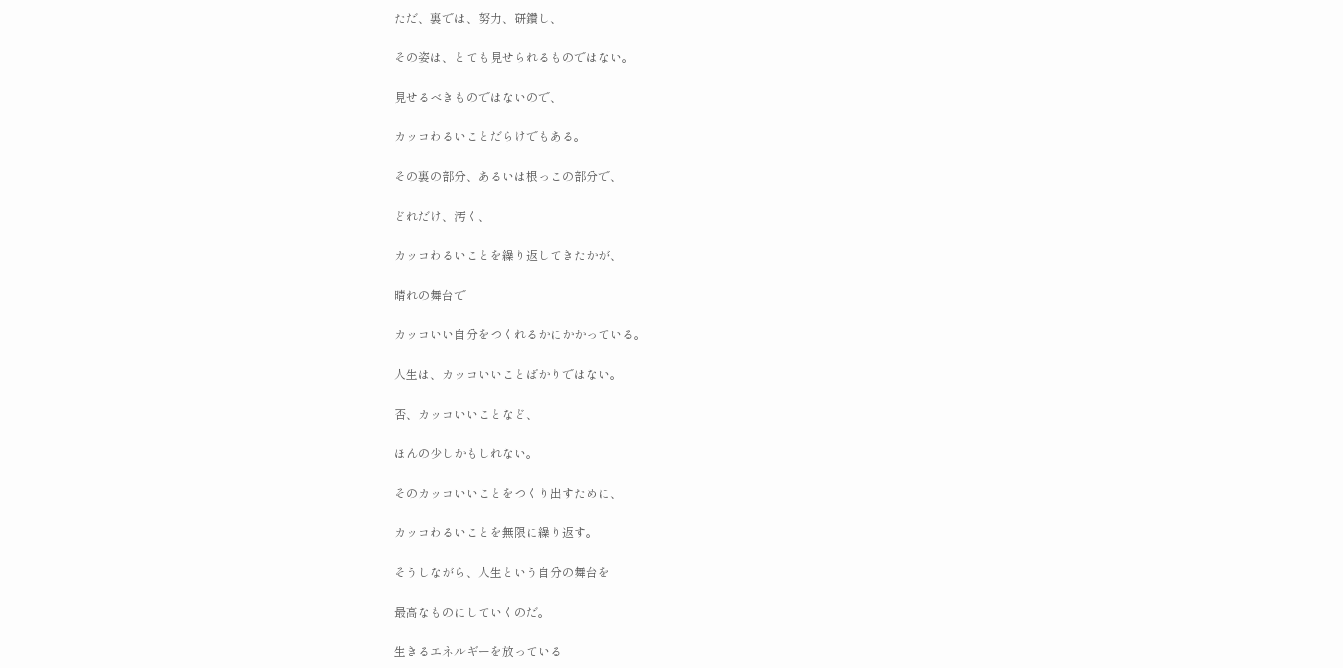ただ、裏では、努力、研鑽し、

その姿は、とても見せられるものではない。

見せるべきものではないので、

カッコわるいことだらけでもある。

その裏の部分、あるいは根っこの部分で、

どれだけ、汚く、

カッコわるいことを繰り返してきたかが、

晴れの舞台で

カッコいい自分をつくれるかにかかっている。

人生は、カッコいいことばかりではない。

否、カッコいいことなど、

ほんの少しかもしれない。

そのカッコいいことをつくり出すために、

カッコわるいことを無限に繰り返す。

そうしながら、人生という自分の舞台を

最高なものにしていくのだ。

生きるエネルギーを放っている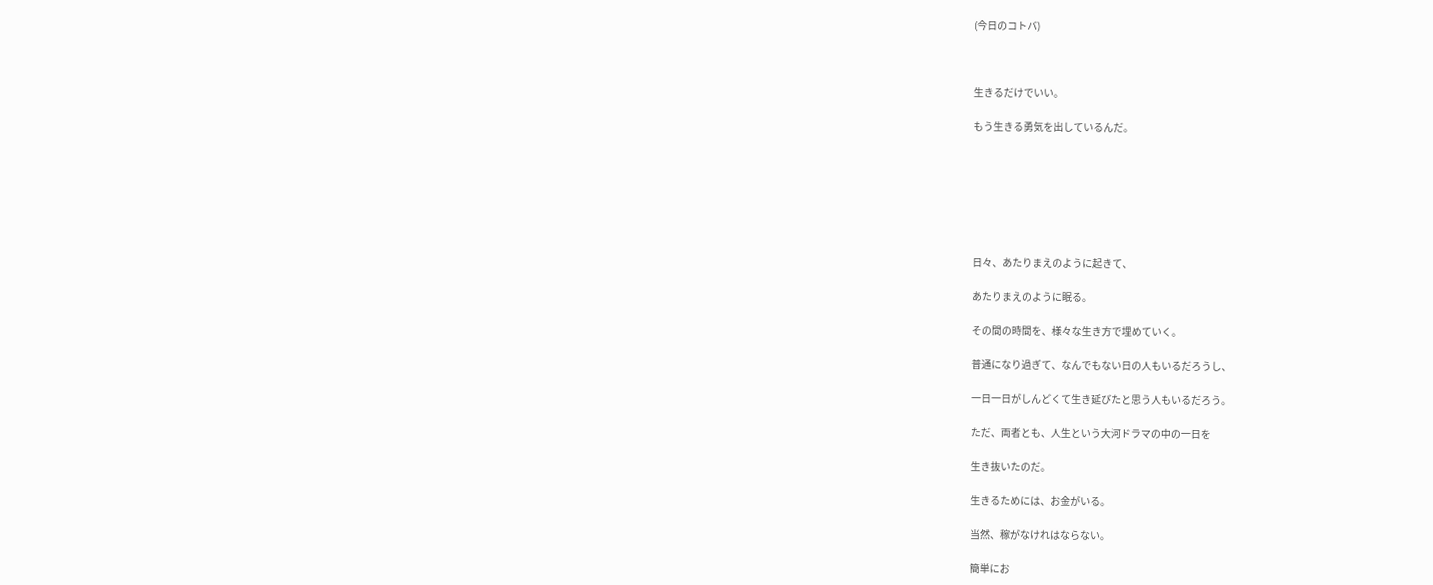(今日のコトバ)



生きるだけでいい。

もう生きる勇気を出しているんだ。







日々、あたりまえのように起きて、

あたりまえのように眠る。

その間の時間を、様々な生き方で埋めていく。

普通になり過ぎて、なんでもない日の人もいるだろうし、

一日一日がしんどくて生き延びたと思う人もいるだろう。

ただ、両者とも、人生という大河ドラマの中の一日を

生き抜いたのだ。

生きるためには、お金がいる。

当然、稼がなけれはならない。

簡単にお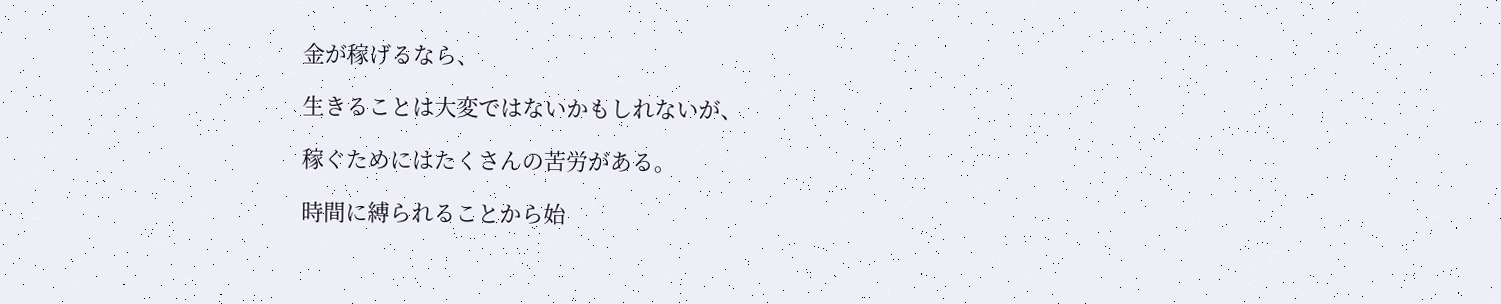金が稼げるなら、

生きることは大変ではないかもしれないが、

稼ぐためにはたくさんの苦労がある。

時間に縛られることから始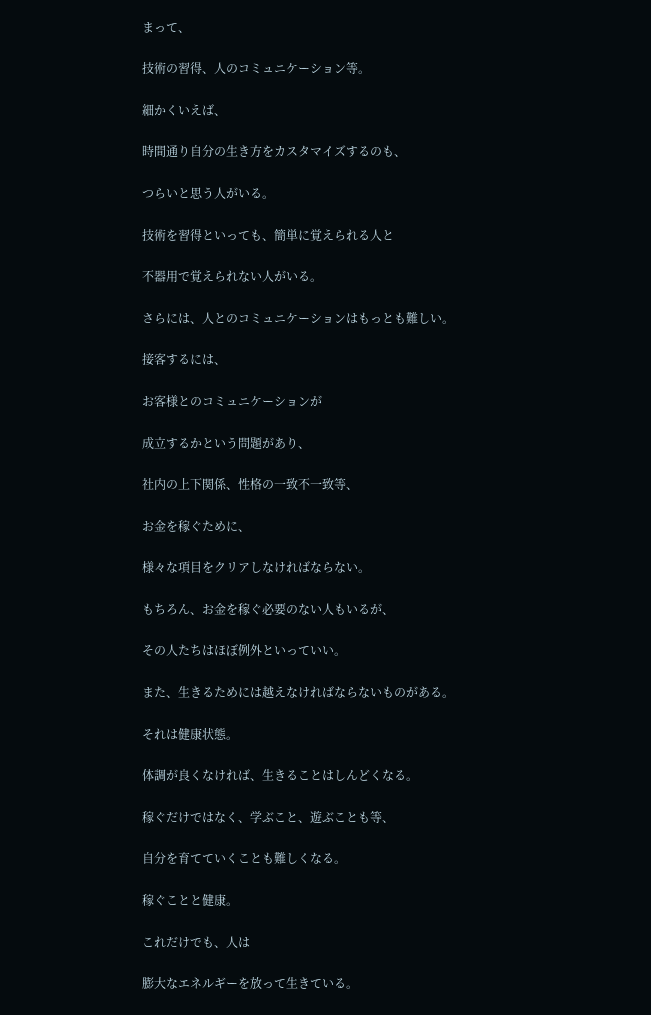まって、

技術の習得、人のコミュニケーション等。

細かくいえば、

時間通り自分の生き方をカスタマイズするのも、

つらいと思う人がいる。

技術を習得といっても、簡単に覚えられる人と

不器用で覚えられない人がいる。

さらには、人とのコミュニケーションはもっとも難しい。

接客するには、

お客様とのコミュニケーションが

成立するかという問題があり、

社内の上下関係、性格の一致不一致等、

お金を稼ぐために、

様々な項目をクリアしなければならない。

もちろん、お金を稼ぐ必要のない人もいるが、

その人たちはほぼ例外といっていい。

また、生きるためには越えなければならないものがある。

それは健康状態。

体調が良くなければ、生きることはしんどくなる。

稼ぐだけではなく、学ぶこと、遊ぶことも等、

自分を育てていくことも難しくなる。

稼ぐことと健康。

これだけでも、人は

膨大なエネルギーを放って生きている。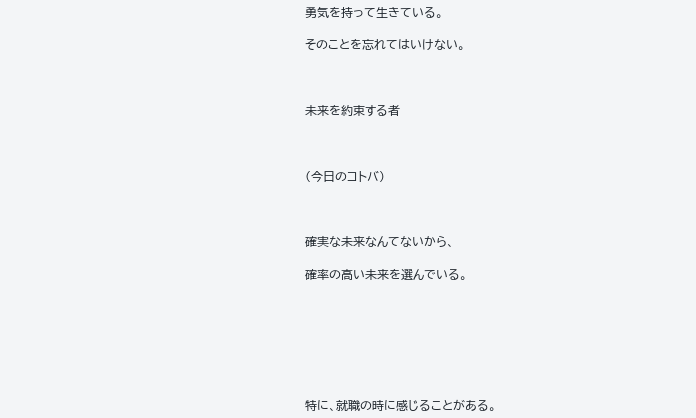勇気を持って生きている。

そのことを忘れてはいけない。



未来を約束する者



(今日のコトバ)



確実な未来なんてないから、

確率の高い未来を選んでいる。







特に、就職の時に感じることがある。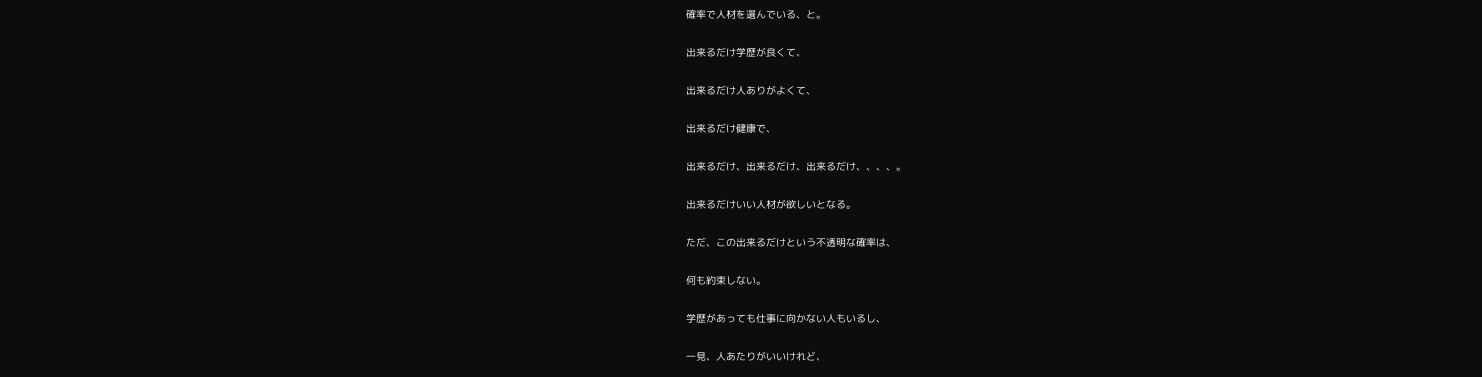確率で人材を選んでいる、と。

出来るだけ学歴が良くて、

出来るだけ人ありがよくて、

出来るだけ健康で、

出来るだけ、出来るだけ、出来るだけ、、、、。

出来るだけいい人材が欲しいとなる。

ただ、この出来るだけという不透明な確率は、

何も約束しない。

学歴があっても仕事に向かない人もいるし、

一見、人あたりがいいけれど、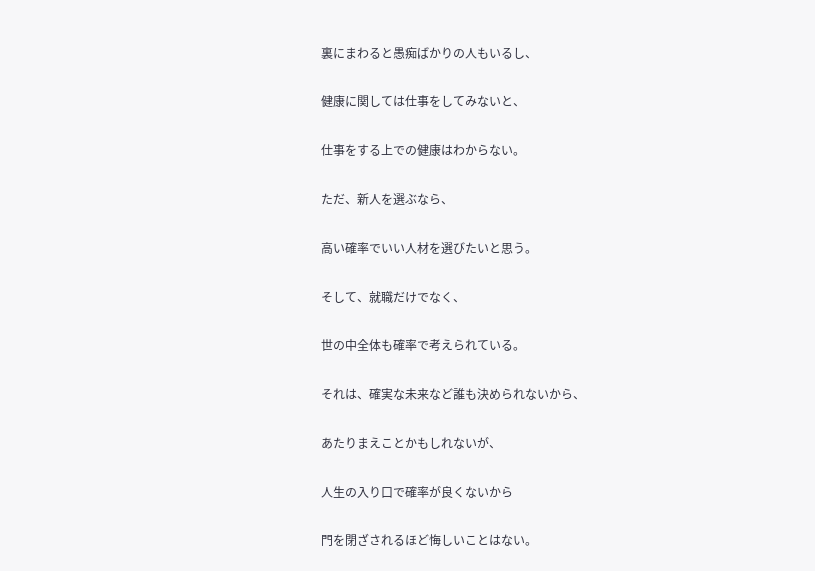裏にまわると愚痴ばかりの人もいるし、

健康に関しては仕事をしてみないと、

仕事をする上での健康はわからない。

ただ、新人を選ぶなら、

高い確率でいい人材を選びたいと思う。

そして、就職だけでなく、

世の中全体も確率で考えられている。

それは、確実な未来など誰も決められないから、

あたりまえことかもしれないが、

人生の入り口で確率が良くないから

門を閉ざされるほど悔しいことはない。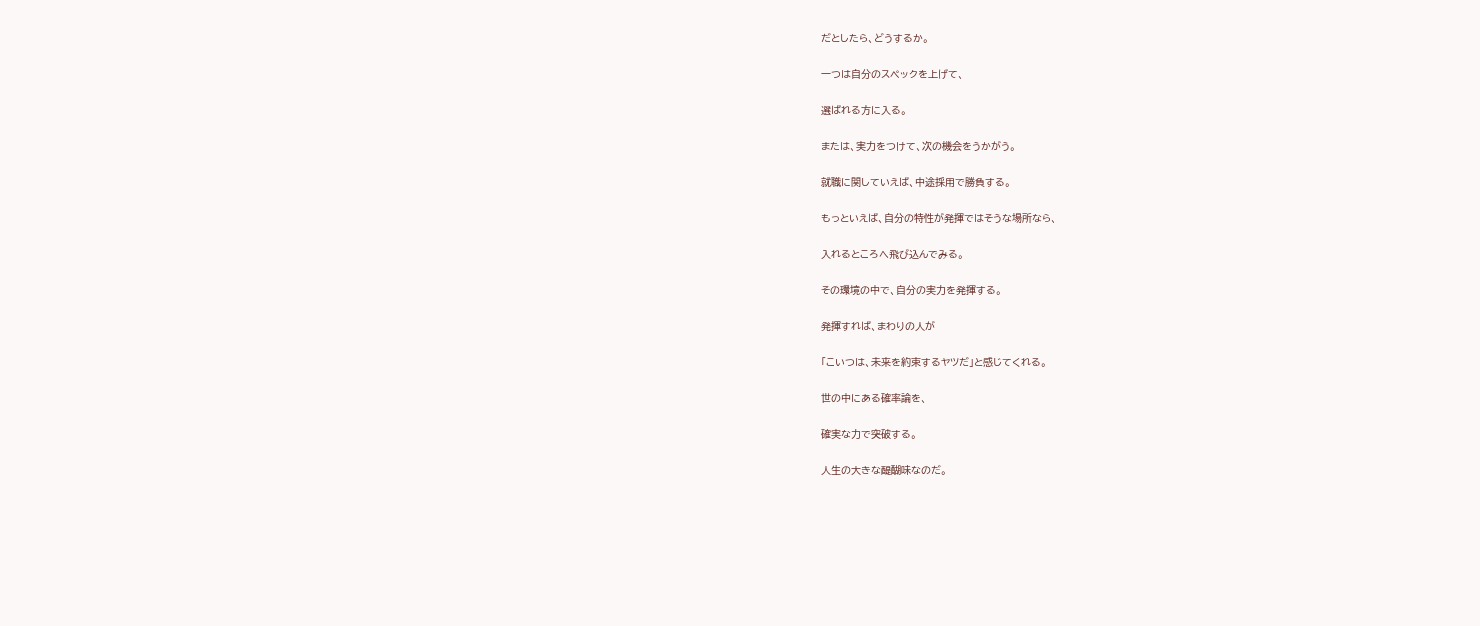だとしたら、どうするか。

一つは自分のスペックを上げて、

選ばれる方に入る。

または、実力をつけて、次の機会をうかがう。

就職に関していえば、中途採用で勝負する。

もっといえば、自分の特性が発揮ではそうな場所なら、

入れるところへ飛び込んでみる。

その環境の中で、自分の実力を発揮する。

発揮すれば、まわりの人が

「こいつは、未来を約束するヤツだ」と感じてくれる。

世の中にある確率論を、

確実な力で突破する。

人生の大きな醍醐味なのだ。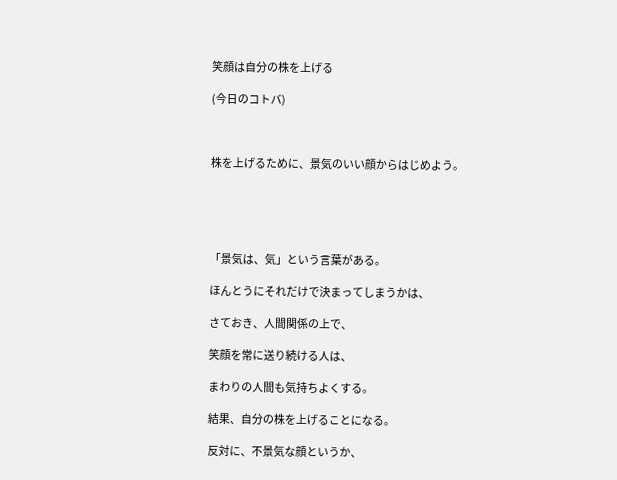笑顔は自分の株を上げる

(今日のコトバ)



株を上げるために、景気のいい顔からはじめよう。





「景気は、気」という言葉がある。

ほんとうにそれだけで決まってしまうかは、

さておき、人間関係の上で、

笑顔を常に送り続ける人は、

まわりの人間も気持ちよくする。

結果、自分の株を上げることになる。

反対に、不景気な顔というか、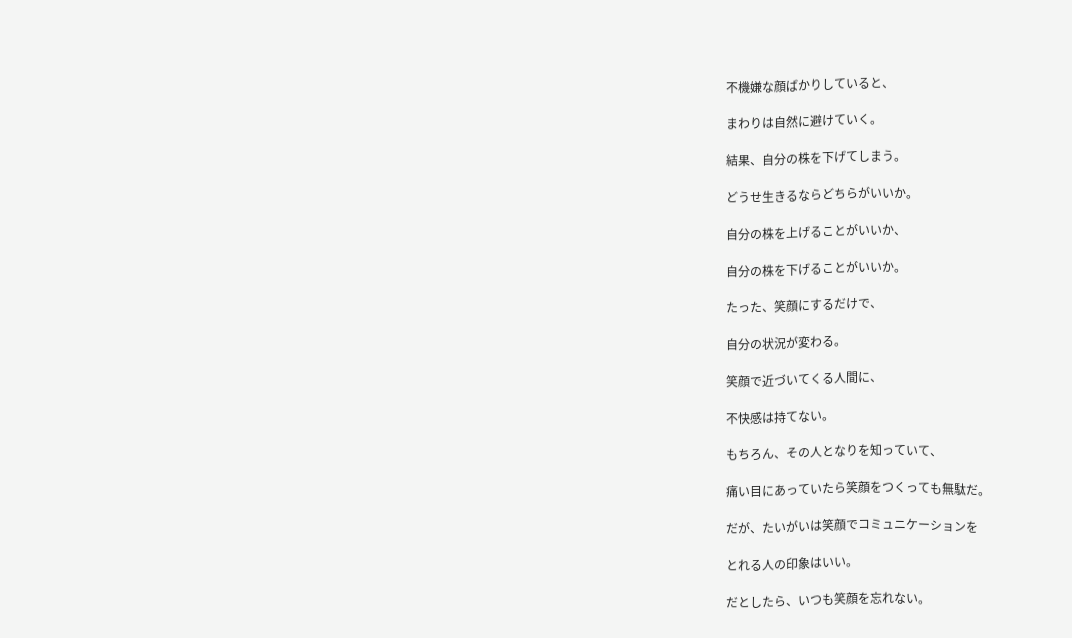不機嫌な顔ばかりしていると、

まわりは自然に避けていく。

結果、自分の株を下げてしまう。

どうせ生きるならどちらがいいか。

自分の株を上げることがいいか、

自分の株を下げることがいいか。

たった、笑顔にするだけで、

自分の状況が変わる。

笑顔で近づいてくる人間に、

不快感は持てない。

もちろん、その人となりを知っていて、

痛い目にあっていたら笑顔をつくっても無駄だ。

だが、たいがいは笑顔でコミュニケーションを

とれる人の印象はいい。

だとしたら、いつも笑顔を忘れない。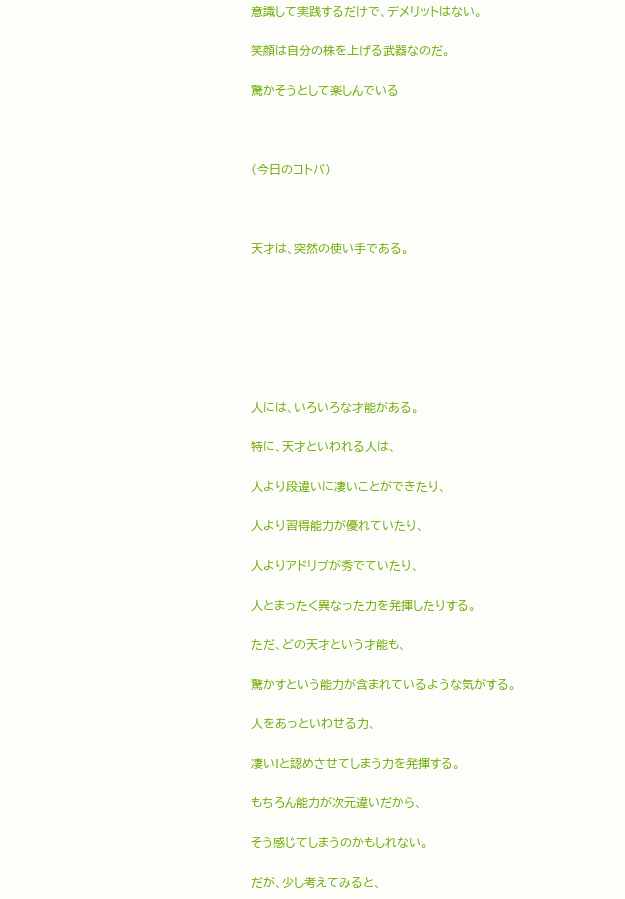意識して実践するだけで、デメリットはない。

笑顔は自分の株を上げる武器なのだ。

驚かそうとして楽しんでいる



(今日のコトバ)



天才は、突然の使い手である。







人には、いろいろな才能がある。

特に、天才といわれる人は、

人より段違いに凄いことができたり、

人より習得能力が優れていたり、

人よりアドリブが秀でていたり、

人とまったく異なった力を発揮したりする。

ただ、どの天才という才能も、

驚かすという能力が含まれているような気がする。

人をあっといわせる力、

凄い!と認めさせてしまう力を発揮する。

もちろん能力が次元違いだから、

そう感じてしまうのかもしれない。

だが、少し考えてみると、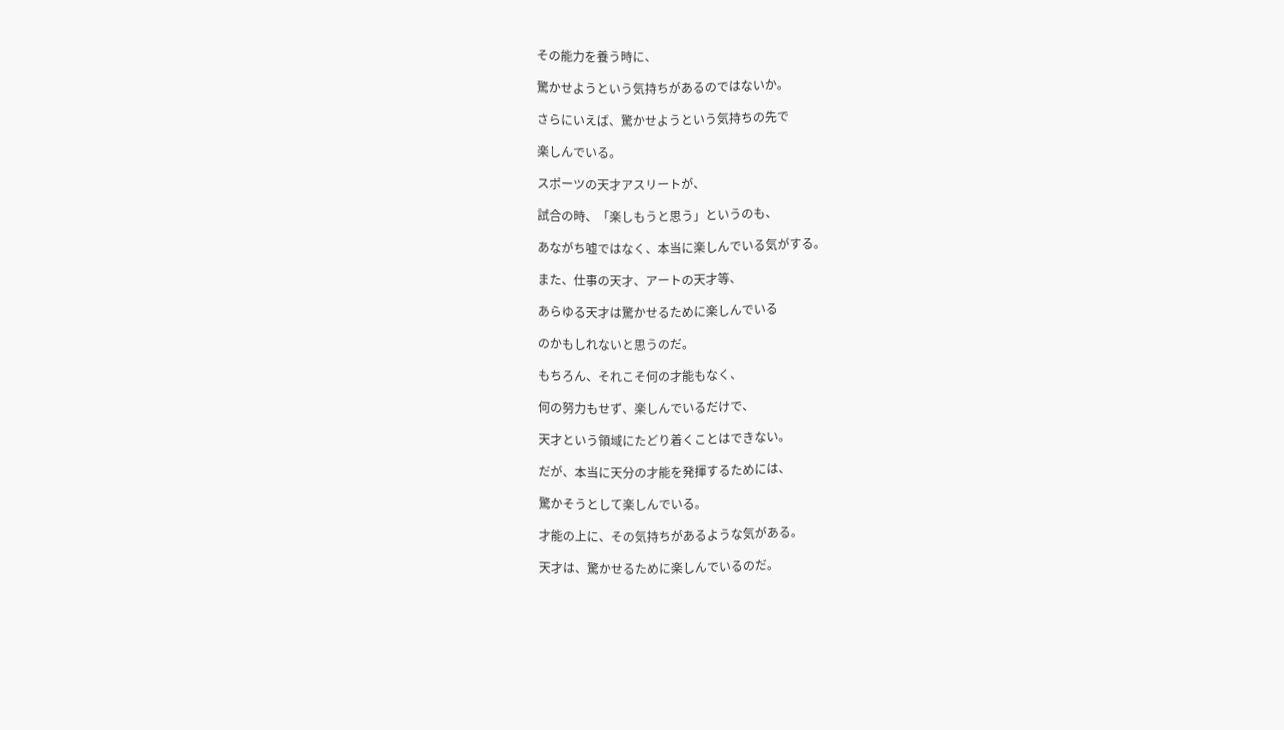その能力を養う時に、

驚かせようという気持ちがあるのではないか。

さらにいえば、驚かせようという気持ちの先で

楽しんでいる。

スポーツの天才アスリートが、

試合の時、「楽しもうと思う」というのも、

あながち嘘ではなく、本当に楽しんでいる気がする。

また、仕事の天才、アートの天才等、

あらゆる天才は驚かせるために楽しんでいる

のかもしれないと思うのだ。

もちろん、それこそ何の才能もなく、

何の努力もせず、楽しんでいるだけで、

天才という領域にたどり着くことはできない。

だが、本当に天分の才能を発揮するためには、

驚かそうとして楽しんでいる。

才能の上に、その気持ちがあるような気がある。

天才は、驚かせるために楽しんでいるのだ。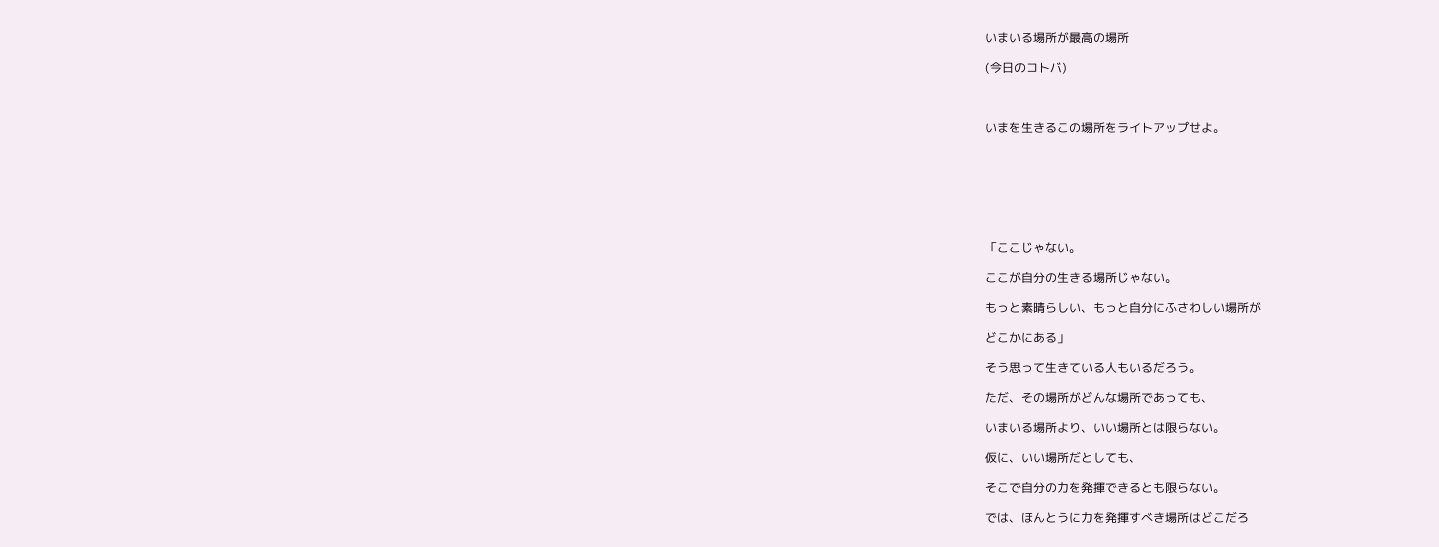いまいる場所が最高の場所

(今日のコトバ)



いまを生きるこの場所をライトアップせよ。







「ここじゃない。

ここが自分の生きる場所じゃない。

もっと素晴らしい、もっと自分にふさわしい場所が

どこかにある」

そう思って生きている人もいるだろう。

ただ、その場所がどんな場所であっても、

いまいる場所より、いい場所とは限らない。

仮に、いい場所だとしても、

そこで自分の力を発揮できるとも限らない。

では、ほんとうに力を発揮すべき場所はどこだろ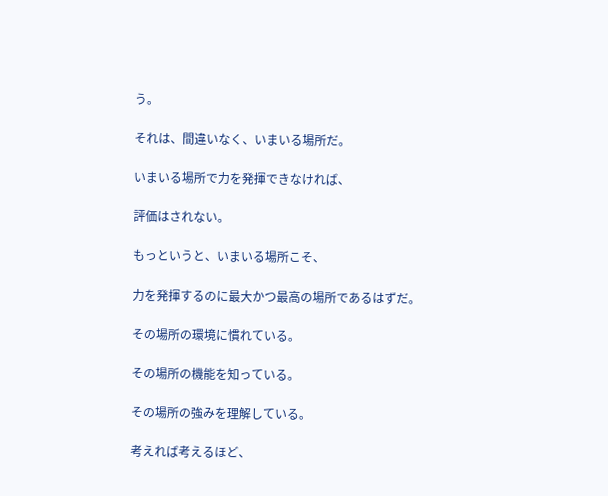う。

それは、間違いなく、いまいる場所だ。

いまいる場所で力を発揮できなければ、

評価はされない。

もっというと、いまいる場所こそ、

力を発揮するのに最大かつ最高の場所であるはずだ。

その場所の環境に慣れている。

その場所の機能を知っている。

その場所の強みを理解している。

考えれば考えるほど、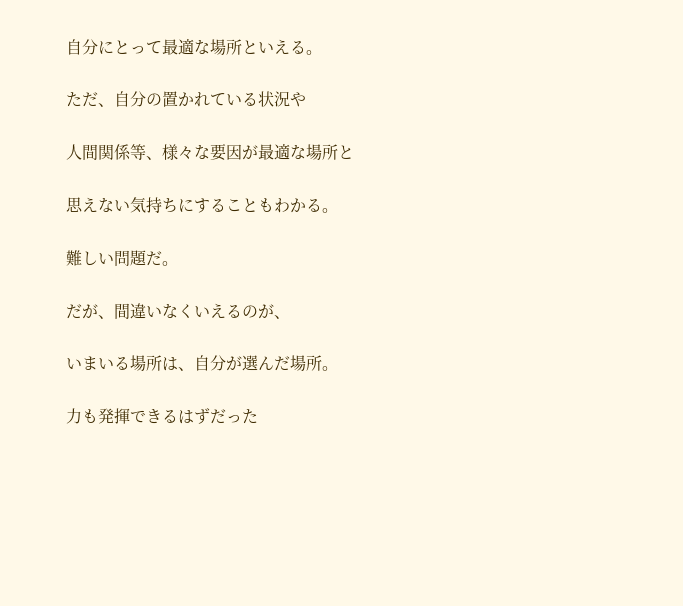自分にとって最適な場所といえる。

ただ、自分の置かれている状況や

人間関係等、様々な要因が最適な場所と

思えない気持ちにすることもわかる。

難しい問題だ。

だが、間違いなくいえるのが、

いまいる場所は、自分が選んだ場所。

力も発揮できるはずだった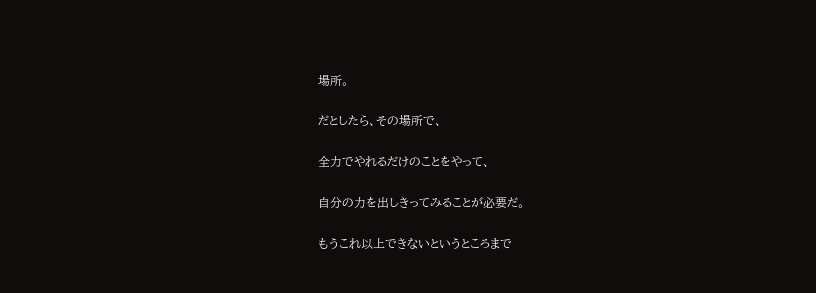場所。

だとしたら、その場所で、

全力でやれるだけのことをやって、

自分の力を出しきってみることが必要だ。

もうこれ以上できないというところまで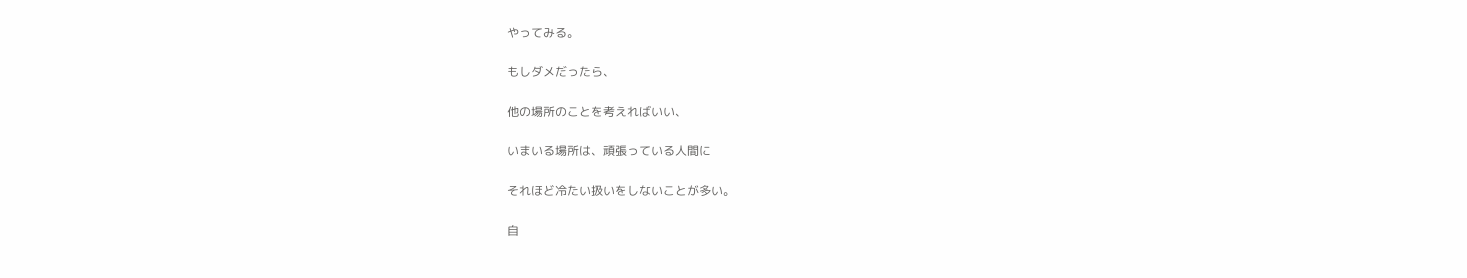やってみる。

もしダメだったら、

他の場所のことを考えればいい、

いまいる場所は、頑張っている人間に

それほど冷たい扱いをしないことが多い。

自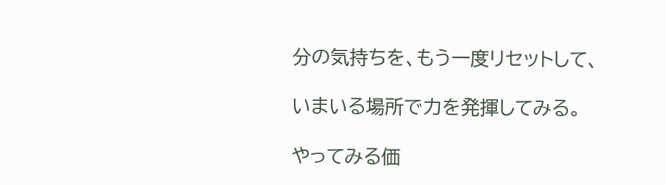分の気持ちを、もう一度リセットして、

いまいる場所で力を発揮してみる。

やってみる価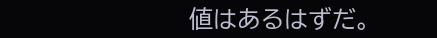値はあるはずだ。